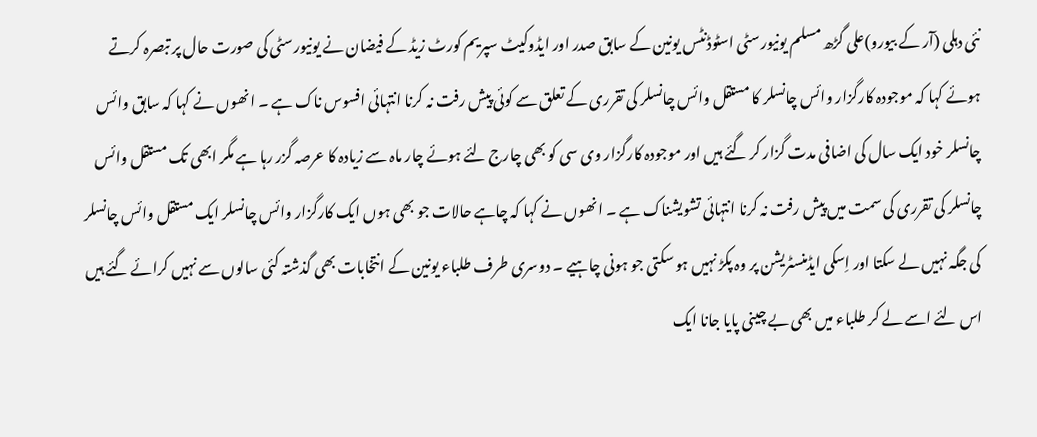نئی دہلی (آر کے بیورو)علی گڑھ مسلم یونیورسٹی اسٹوڈنٹس یونین کے سابق صدر اور ایڈوکیٹ سپریم کورٹ زیڈ کے فیضان نے یونیورسٹی کی صورت حال پر تبصرہ کرتے ہوئے کہا کہ موجودہ کارگزار وائس چانسلر کا مستقل وائس چانسلر کی تقرری کے تعلق سے کوئی پیش رفت نہ کرنا انتہائی افسوس ناک ہے ۔ انھوں نے کہا کہ سابق وائس چانسلر خود ایک سال کی اضافی مدت گزار کر گئے ہیں اور موجودہ کارگزار وی سی کو بھی چارج لئے ہوئے چار ماہ سے زیادہ کا عرصہ گزر رہا ہے مگر ابھی تک مستقل وائس چانسلر کی تقرری کی سمت میں پیش رفت نہ کرنا انتہائی تشویشناک ہے ۔ انھوں نے کہا کہ چاہے حالات جو بھی ہوں ایک کارگزار وائس چانسلر ایک مستقل وائس چانسلر کی جگہ نہیں لے سکتا اور اِسکی ایڈمنسٹریشن پر وہ پکڑ نہیں ہو سکتی جو ہونی چاہیے ۔ دوسری طرف طلباء یونین کے انتخابات بھی گذشتہ کئی سالوں سے نہیں کرائے گئے ہیں اس لئے اسے لے کر طلباء میں بھی بے چینی پایا جانا ایک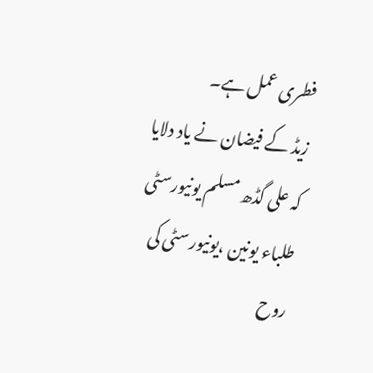فطری عمل ہے۔
زیڈ کے فیضان نے یاد دلایا کہ علی گڈھ مسلم یونیورسٹی طلباء یونین ،یونیورسٹی کی روح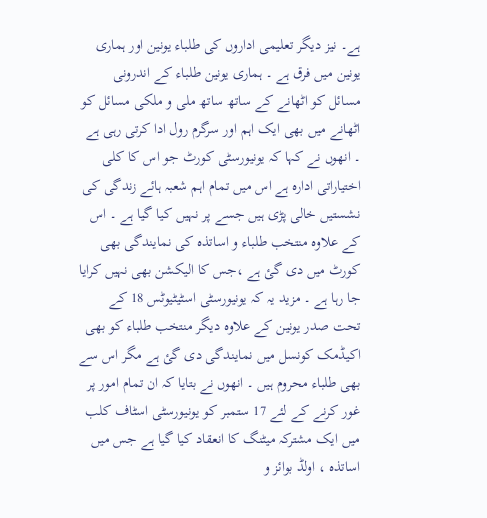ہے۔ نیز دیگر تعلیمی اداروں کی طلباء یونین اور ہماری یونین میں فرق ہے ۔ ہماری یونین طلباء کے اندرونی مسائل کو اٹھانے کے ساتھ ساتھ ملی و ملکی مسائل کو اٹھانے میں بھی ایک اہم اور سرگرم رول ادا کرتی رہی ہے ۔ انھوں نے کہا کہ یونیورسٹی کورٹ جو اس کا کلی اختیاراتی ادارہ ہے اس میں تمام اہم شعبہ ہائے زندگی کی نشستیں خالی پڑی ہیں جسے پر نہیں کیا گیا ہے ۔ اس کے علاوہ منتخب طلباء و اساتذہ کی نمایندگی بھی کورٹ میں دی گئ ہے ،جس کا الیکشن بھی نہیں کرایا جا رہا ہے ۔ مزید یہ کہ یونیورسٹی اسٹیٹیوٹس 18 کے تحت صدر یونین کے علاوہ دیگر منتخب طلباء کو بھی اکیڈمک کونسل میں نمایندگی دی گئ ہے مگر اس سے بھی طلباء محروم ہیں ۔ انھوں نے بتایا کہ ان تمام امور پر غور کرنے کے لئے 17 ستمبر کو یونیورسٹی اسٹاف کلب میں ایک مشترکہ میٹنگ کا انعقاد کیا گیا ہے جس میں اساتذہ ، اولڈ بوائز و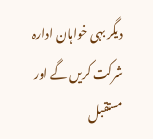دیگر بہی خواہان ادارہ شرکت کریں گے اور مستقبل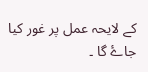کے لایحہ عمل پر غور کیا جاۓ گا ۔